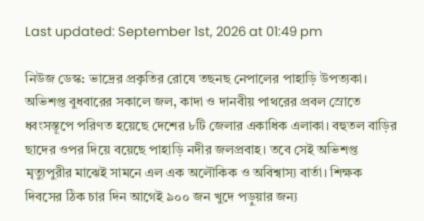Last updated: September 1st, 2026 at 01:49 pm

নিউজ ডেস্ক: ভাদ্রের প্রকৃতির রোষে তছনছ নেপালের পাহাড়ি উপত্যকা। অভিশপ্ত বুধবারের সকালে জল, কাদা ও দানবীয় পাথরের প্রবল স্রোতে ধ্বংসস্তূপে পরিণত হয়েছে দেশের ৮টি জেলার একাধিক এলাকা। বহুতল বাড়ির ছাদের ওপর দিয়ে বয়েছে পাহাড়ি নদীর জলপ্রবাহ। তবে সেই অভিশপ্ত মৃত্যুপুরীর মাঝেই সামনে এল এক অলৌকিক ও অবিশ্বাস্য বার্তা। শিক্ষক দিবসের ঠিক চার দিন আগেই ৯০০ জন খুদে পড়ুয়ার জন্য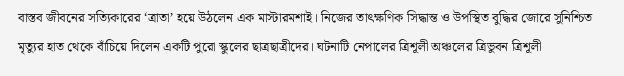বাস্তব জীবনের সত্যিকারের ‘ত্রাতা’ হয়ে উঠলেন এক মাস্টারমশাই। নিজের তাৎক্ষণিক সিদ্ধান্ত ও উপস্থিত বুদ্ধির জোরে সুনিশ্চিত মৃত্যুর হাত থেকে বাঁচিয়ে দিলেন একটি পুরো স্কুলের ছাত্রছাত্রীদের। ঘটনাটি নেপালের ত্রিশূলী অঞ্চলের ত্রিভুবন ত্রিশূলী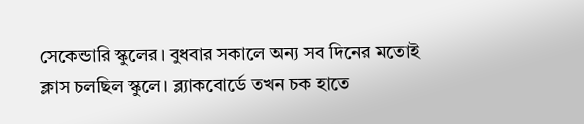সেকেন্ডারি স্কুলের। বুধবার সকালে অন্য সব দিনের মতোই ক্লাস চলছিল স্কুলে। ব্ল্যাকবোর্ডে তখন চক হাতে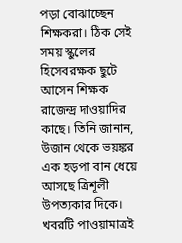পড়া বোঝাচ্ছেন শিক্ষকরা। ঠিক সেই সময় স্কুলের হিসেবরক্ষক ছুটে আসেন শিক্ষক রাজেন্দ্র দাওয়াদির কাছে। তিনি জানান, উজান থেকে ভয়ঙ্কর এক হড়পা বান ধেয়ে আসছে ত্রিশূলী উপত্যকার দিকে। খবরটি পাওয়ামাত্রই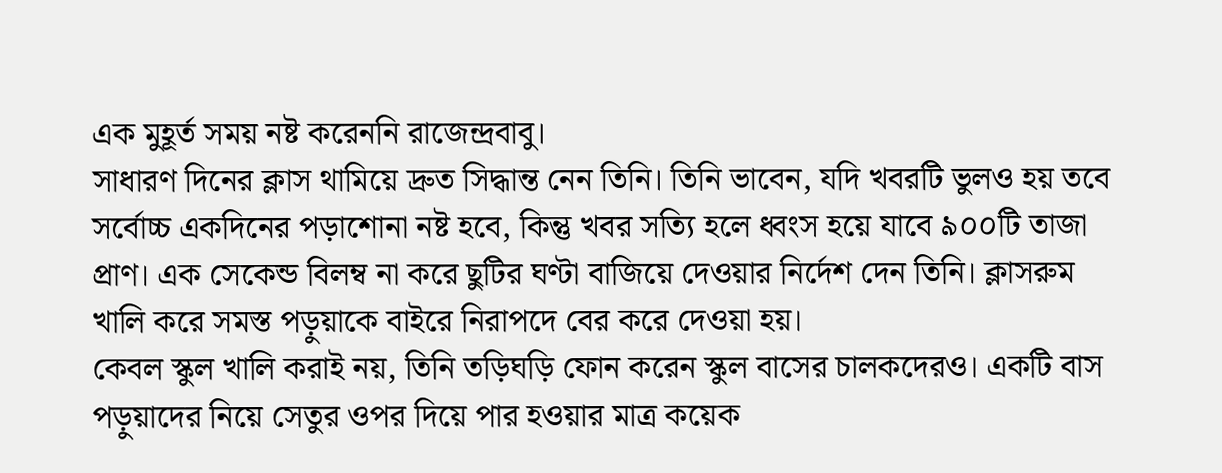এক মুহূর্ত সময় নষ্ট করেননি রাজেন্দ্রবাবু।
সাধারণ দিনের ক্লাস থামিয়ে দ্রুত সিদ্ধান্ত নেন তিনি। তিনি ভাবেন, যদি খবরটি ভুলও হয় তবে সর্বোচ্চ একদিনের পড়াশোনা নষ্ট হবে, কিন্তু খবর সত্যি হলে ধ্বংস হয়ে যাবে ৯০০টি তাজা প্রাণ। এক সেকেন্ড বিলম্ব না করে ছুটির ঘণ্টা বাজিয়ে দেওয়ার নির্দেশ দেন তিনি। ক্লাসরুম খালি করে সমস্ত পড়ুয়াকে বাইরে নিরাপদে বের করে দেওয়া হয়।
কেবল স্কুল খালি করাই নয়, তিনি তড়িঘড়ি ফোন করেন স্কুল বাসের চালকদেরও। একটি বাস পড়ুয়াদের নিয়ে সেতুর ওপর দিয়ে পার হওয়ার মাত্র কয়েক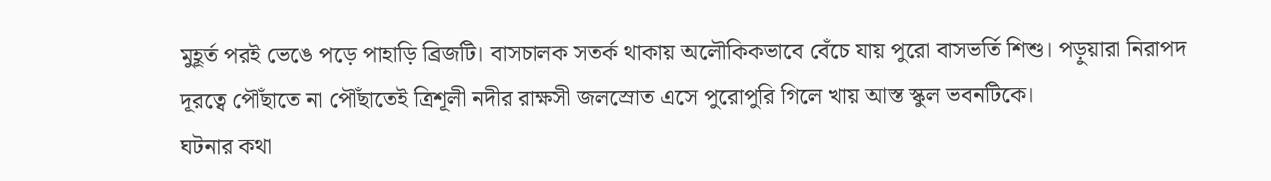মুহূর্ত পরই ভেঙে পড়ে পাহাড়ি ব্রিজটি। বাসচালক সতর্ক থাকায় অলৌকিকভাবে বেঁচে যায় পুরো বাসভর্তি শিশু। পড়ুয়ারা নিরাপদ দূরত্বে পৌঁছাতে না পৌঁছাতেই ত্রিশূলী নদীর রাক্ষসী জলস্রোত এসে পুরোপুরি গিলে খায় আস্ত স্কুল ভবনটিকে।
ঘটনার কথা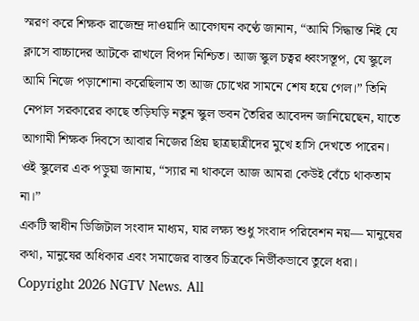স্মরণ করে শিক্ষক রাজেন্দ্র দাওয়াদি আবেগঘন কণ্ঠে জানান, “আমি সিদ্ধান্ত নিই যে ক্লাসে বাচ্চাদের আটকে রাখলে বিপদ নিশ্চিত। আজ স্কুল চত্বর ধ্বংসস্তূপ, যে স্কুলে আমি নিজে পড়াশোনা করেছিলাম তা আজ চোখের সামনে শেষ হয়ে গেল।” তিনি নেপাল সরকারের কাছে তড়িঘড়ি নতুন স্কুল ভবন তৈরির আবেদন জানিয়েছেন, যাতে আগামী শিক্ষক দিবসে আবার নিজের প্রিয় ছাত্রছাত্রীদের মুখে হাসি দেখতে পারেন। ওই স্কুলের এক পড়ুয়া জানায়, “স্যার না থাকলে আজ আমরা কেউই বেঁচে থাকতাম না।”
একটি স্বাধীন ডিজিটাল সংবাদ মাধ্যম, যার লক্ষ্য শুধু সংবাদ পরিবেশন নয়— মানুষের কথা, মানুষের অধিকার এবং সমাজের বাস্তব চিত্রকে নির্ভীকভাবে তুলে ধরা।
Copyright 2026 NGTV News. All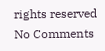rights reserved
No Comments